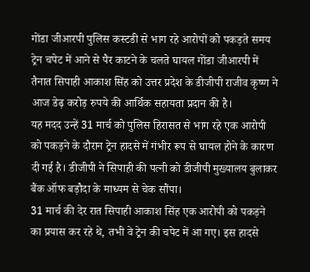गोंडा जीआरपी पुलिस कस्टडी से भाग रहे आरोपों को पकड़ते समय ट्रेन चपेट में आने से पैर काटने के चलते घायल गोंडा जीआरपी में तैनात सिपाही आकाश सिंह को उत्तर प्रदेश के डीजीपी राजीव कृष्ण ने आज डेढ़ करोड़ रुपये की आर्थिक सहायता प्रदान की है।
यह मदद उन्हें 31 मार्च को पुलिस हिरासत से भाग रहे एक आरोपी को पकड़ने के दौरान ट्रेन हादसे में गंभीर रूप से घायल होने के कारण दी गई है। डीजीपी ने सिपाही की पत्नी को डीजीपी मुख्यालय बुलाकर बैंक ऑफ बड़ौदा के माध्यम से चेक सौंपा।
31 मार्च की देर रात सिपाही आकाश सिंह एक आरोपी को पकड़ने का प्रयास कर रहे थे, तभी वे ट्रेन की चपेट में आ गए। इस हादसे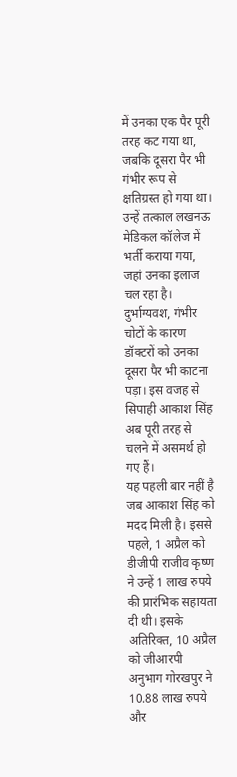में उनका एक पैर पूरी तरह कट गया था, जबकि दूसरा पैर भी गंभीर रूप से क्षतिग्रस्त हो गया था।
उन्हें तत्काल लखनऊ मेडिकल कॉलेज में भर्ती कराया गया, जहां उनका इलाज चल रहा है। दुर्भाग्यवश, गंभीर चोटों के कारण डॉक्टरों को उनका दूसरा पैर भी काटना पड़ा। इस वजह से सिपाही आकाश सिंह अब पूरी तरह से चलने में असमर्थ हो गए हैं।
यह पहली बार नहीं है जब आकाश सिंह को मदद मिली है। इससे पहले, 1 अप्रैल को डीजीपी राजीव कृष्ण ने उन्हें 1 लाख रुपये की प्रारंभिक सहायता दी थी। इसके अतिरिक्त, 10 अप्रैल को जीआरपी अनुभाग गोरखपुर ने 10.88 लाख रुपये और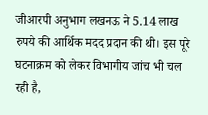जीआरपी अनुभाग लखनऊ ने 5.14 लाख रुपये की आर्थिक मदद प्रदान की थी। इस पूरे घटनाक्रम को लेकर विभागीय जांच भी चल रही है,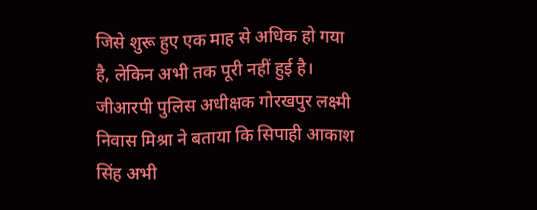जिसे शुरू हुए एक माह से अधिक हो गया है, लेकिन अभी तक पूरी नहीं हुई है।
जीआरपी पुलिस अधीक्षक गोरखपुर लक्ष्मी निवास मिश्रा ने बताया कि सिपाही आकाश सिंह अभी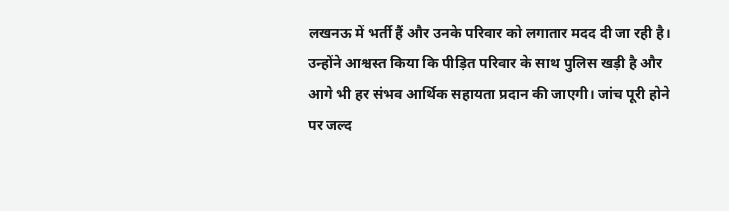लखनऊ में भर्ती हैं और उनके परिवार को लगातार मदद दी जा रही है। उन्होंने आश्वस्त किया कि पीड़ित परिवार के साथ पुलिस खड़ी है और आगे भी हर संभव आर्थिक सहायता प्रदान की जाएगी। जांच पूरी होने पर जल्द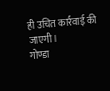ही उचित कार्रवाई की जाएगी।
गोण्डा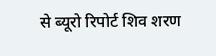से ब्यूरो रिपोर्ट शिव शरण